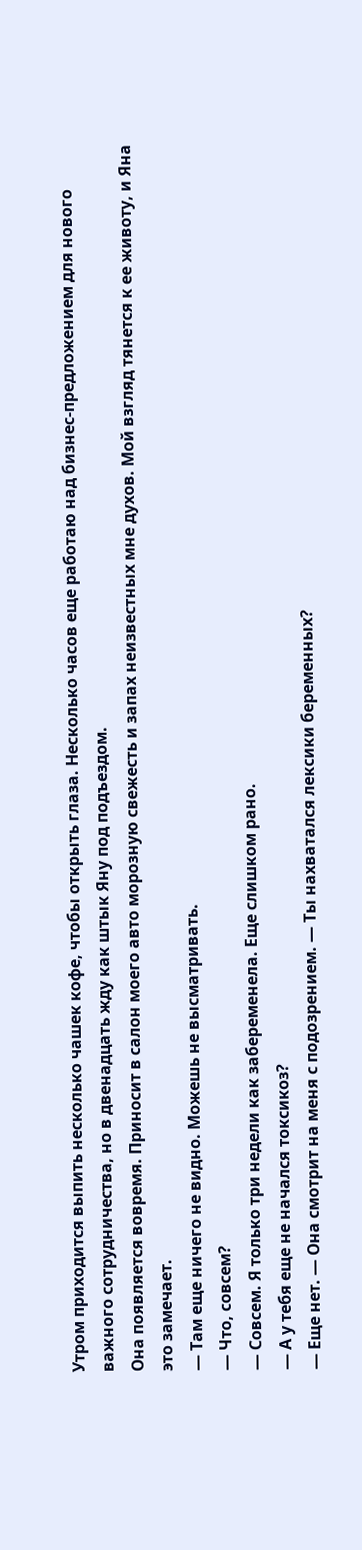Утром приходится выпить несколько чашек кофе, чтобы открыть глаза. Несколько часов еще работаю над бизнес-предложением для нового важного сотрудничества, но в двенадцать жду как штык Яну под подъездом.
Она появляется вовремя. Приносит в салон моего авто морозную свежесть и запах неизвестных мне духов. Мой взгляд тянется к ее животу, и Яна это замечает.
— Там еще ничего не видно. Можешь не высматривать.
— Что, совсем?
— Совсем. Я только три недели как забеременела. Еще слишком рано.
— А у тебя еще не начался токсикоз?
— Еще нет. — Она смотрит на меня с подозрением. — Ты нахватался лексики беременных?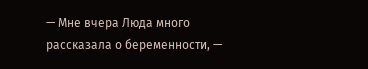— Мне вчера Люда много рассказала о беременности, —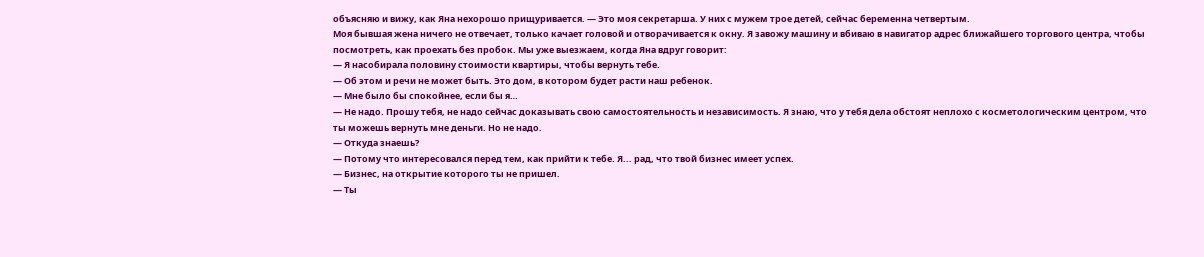объясняю и вижу, как Яна нехорошо прищуривается. — Это моя секретарша. У них с мужем трое детей, сейчас беременна четвертым.
Моя бывшая жена ничего не отвечает, только качает головой и отворачивается к окну. Я завожу машину и вбиваю в навигатор адрес ближайшего торгового центра, чтобы посмотреть, как проехать без пробок. Мы уже выезжаем, когда Яна вдруг говорит:
— Я насобирала половину стоимости квартиры, чтобы вернуть тебе.
— Об этом и речи не может быть. Это дом, в котором будет расти наш ребенок.
— Мне было бы спокойнее, если бы я…
— Не надо. Прошу тебя, не надо сейчас доказывать свою самостоятельность и независимость. Я знаю, что у тебя дела обстоят неплохо с косметологическим центром, что ты можешь вернуть мне деньги. Но не надо.
— Откуда знаешь?
— Потому что интересовался перед тем, как прийти к тебе. Я... рад, что твой бизнес имеет успех.
— Бизнес, на открытие которого ты не пришел.
— Ты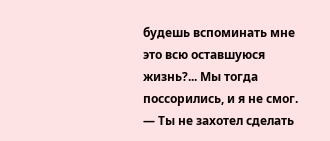будешь вспоминать мне это всю оставшуюся жизнь?... Мы тогда поссорились, и я не смог.
— Ты не захотел сделать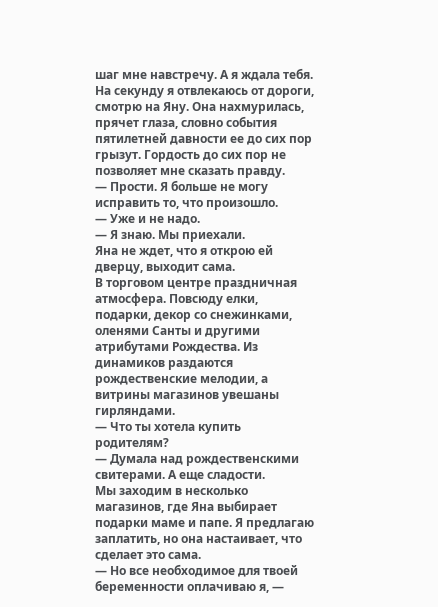шаг мне навстречу. А я ждала тебя.
На секунду я отвлекаюсь от дороги, смотрю на Яну. Она нахмурилась, прячет глаза, словно события пятилетней давности ее до сих пор грызут. Гордость до сих пор не позволяет мне сказать правду.
— Прости. Я больше не могу исправить то, что произошло.
— Уже и не надо.
— Я знаю. Мы приехали.
Яна не ждет, что я открою ей дверцу, выходит сама.
В торговом центре праздничная атмосфера. Повсюду елки, подарки, декор со снежинками, оленями Санты и другими атрибутами Рождества. Из динамиков раздаются рождественские мелодии, а витрины магазинов увешаны гирляндами.
— Что ты хотела купить родителям?
— Думала над рождественскими свитерами. А еще сладости.
Мы заходим в несколько магазинов, где Яна выбирает подарки маме и папе. Я предлагаю заплатить, но она настаивает, что сделает это сама.
— Но все необходимое для твоей беременности оплачиваю я, —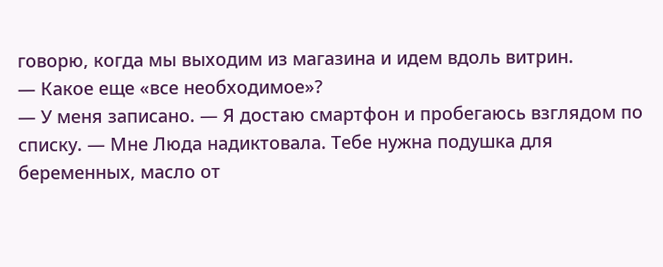говорю, когда мы выходим из магазина и идем вдоль витрин.
— Какое еще «все необходимое»?
— У меня записано. — Я достаю смартфон и пробегаюсь взглядом по списку. — Мне Люда надиктовала. Тебе нужна подушка для беременных, масло от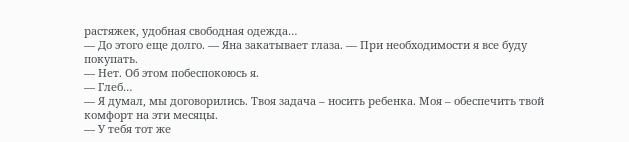растяжек, удобная свободная одежда…
— До этого еще долго. — Яна закатывает глаза. — При необходимости я все буду покупать.
— Нет. Об этом побеспокоюсь я.
— Глеб…
— Я думал, мы договорились. Твоя задача – носить ребенка. Моя – обеспечить твой комфорт на эти месяцы.
— У тебя тот же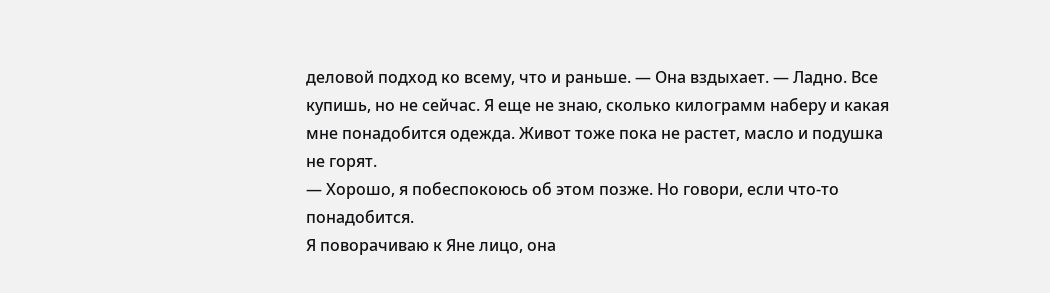деловой подход ко всему, что и раньше. — Она вздыхает. — Ладно. Все купишь, но не сейчас. Я еще не знаю, сколько килограмм наберу и какая мне понадобится одежда. Живот тоже пока не растет, масло и подушка не горят.
— Хорошо, я побеспокоюсь об этом позже. Но говори, если что-то понадобится.
Я поворачиваю к Яне лицо, она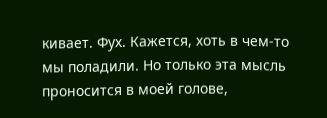кивает. Фух. Кажется, хоть в чем-то мы поладили. Но только эта мысль проносится в моей голове,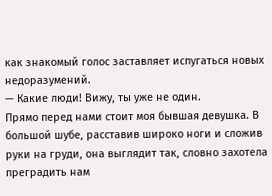как знакомый голос заставляет испугаться новых недоразумений.
— Какие люди! Вижу, ты уже не один.
Прямо перед нами стоит моя бывшая девушка. В большой шубе, расставив широко ноги и сложив руки на груди, она выглядит так, словно захотела преградить нам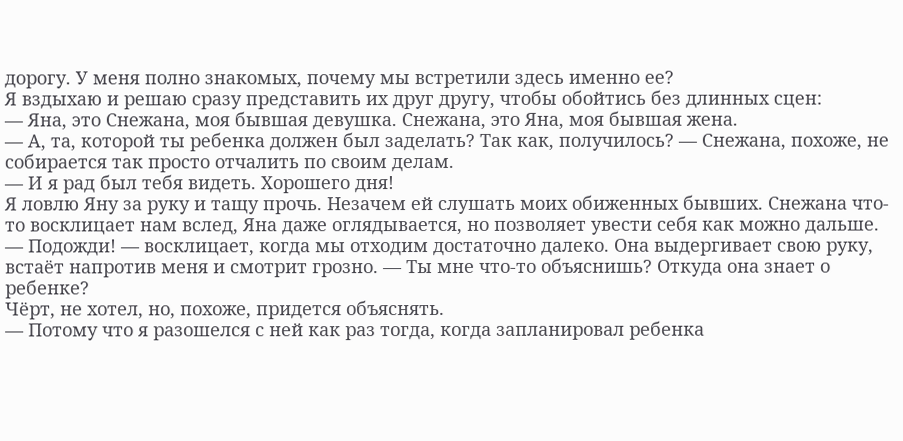дорогу. У меня полно знакомых, почему мы встретили здесь именно ее?
Я вздыхаю и решаю сразу представить их друг другу, чтобы обойтись без длинных сцен:
— Яна, это Снежана, моя бывшая девушка. Снежана, это Яна, моя бывшая жена.
— А, та, которой ты ребенка должен был заделать? Так как, получилось? — Снежана, похоже, не собирается так просто отчалить по своим делам.
— И я рад был тебя видеть. Хорошего дня!
Я ловлю Яну за руку и тащу прочь. Незачем ей слушать моих обиженных бывших. Снежана что-то восклицает нам вслед, Яна даже оглядывается, но позволяет увести себя как можно дальше.
— Подожди! — восклицает, когда мы отходим достаточно далеко. Она выдергивает свою руку, встаёт напротив меня и смотрит грозно. — Ты мне что-то объяснишь? Откуда она знает о ребенке?
Чёрт, не хотел, но, похоже, придется объяснять.
— Потому что я разошелся с ней как раз тогда, когда запланировал ребенка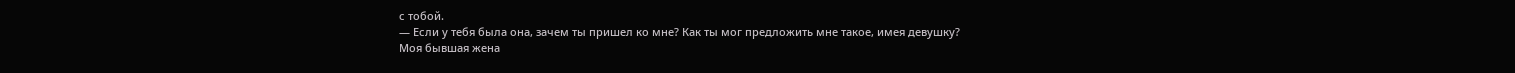с тобой.
— Если у тебя была она, зачем ты пришел ко мне? Как ты мог предложить мне такое, имея девушку?
Моя бывшая жена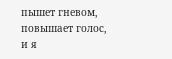пышет гневом, повышает голос, и я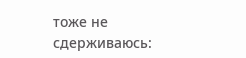тоже не сдерживаюсь: